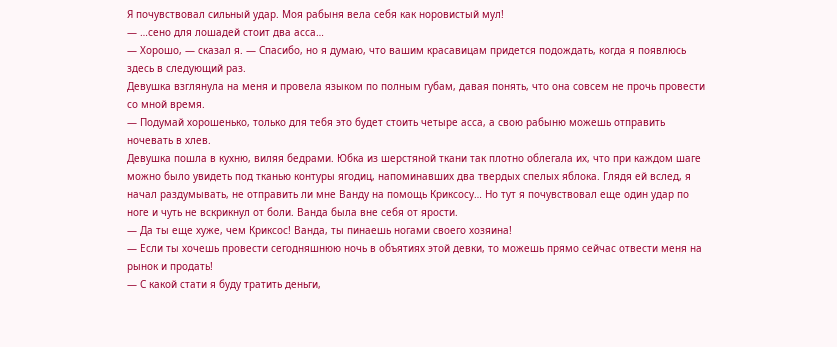Я почувствовал сильный удар. Моя рабыня вела себя как норовистый мул!
— …сено для лошадей стоит два асса…
— Хорошо, — сказал я. — Спасибо, но я думаю, что вашим красавицам придется подождать, когда я появлюсь здесь в следующий раз.
Девушка взглянула на меня и провела языком по полным губам, давая понять, что она совсем не прочь провести со мной время.
— Подумай хорошенько, только для тебя это будет стоить четыре асса, а свою рабыню можешь отправить ночевать в хлев.
Девушка пошла в кухню, виляя бедрами. Юбка из шерстяной ткани так плотно облегала их, что при каждом шаге можно было увидеть под тканью контуры ягодиц, напоминавших два твердых спелых яблока. Глядя ей вслед, я начал раздумывать, не отправить ли мне Ванду на помощь Криксосу… Но тут я почувствовал еще один удар по ноге и чуть не вскрикнул от боли. Ванда была вне себя от ярости.
— Да ты еще хуже, чем Криксос! Ванда, ты пинаешь ногами своего хозяина!
— Если ты хочешь провести сегодняшнюю ночь в объятиях этой девки, то можешь прямо сейчас отвести меня на рынок и продать!
— С какой стати я буду тратить деньги,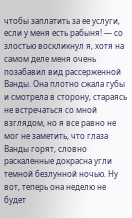чтобы заплатить за ее услуги, если у меня есть рабыня! — со злостью воскликнул я, хотя на самом деле меня очень позабавил вид рассерженной Ванды. Она плотно сжала губы и смотрела в сторону, стараясь не встречаться со мной взглядом, но я все равно не мог не заметить, что глаза Ванды горят, словно раскаленные докрасна угли темной безлунной ночью. Ну вот, теперь она неделю не будет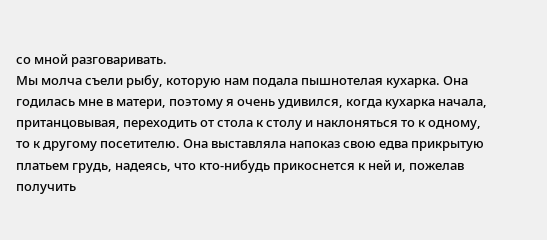со мной разговаривать.
Мы молча съели рыбу, которую нам подала пышнотелая кухарка. Она годилась мне в матери, поэтому я очень удивился, когда кухарка начала, пританцовывая, переходить от стола к столу и наклоняться то к одному, то к другому посетителю. Она выставляла напоказ свою едва прикрытую платьем грудь, надеясь, что кто-нибудь прикоснется к ней и, пожелав получить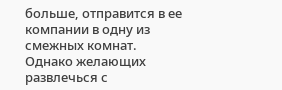больше, отправится в ее компании в одну из смежных комнат.
Однако желающих развлечься с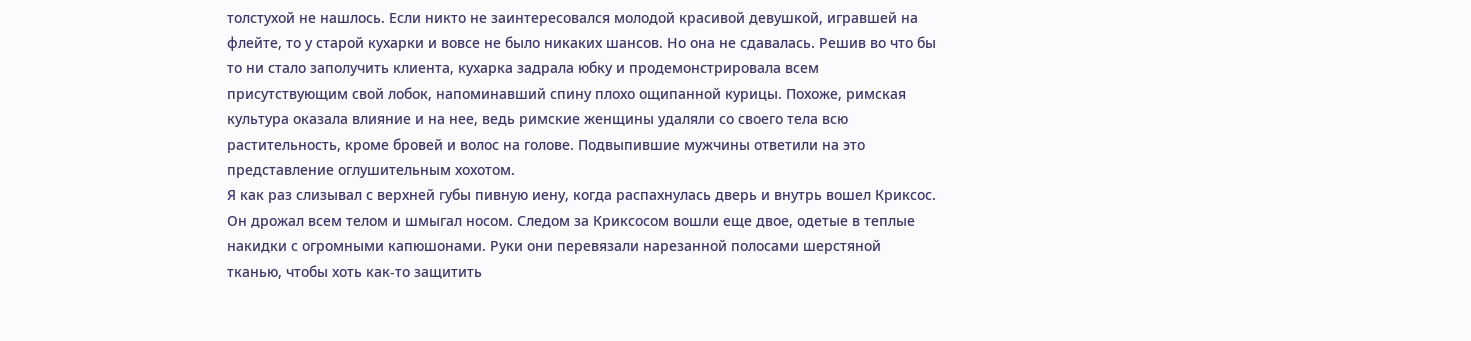толстухой не нашлось. Если никто не заинтересовался молодой красивой девушкой, игравшей на флейте, то у старой кухарки и вовсе не было никаких шансов. Но она не сдавалась. Решив во что бы то ни стало заполучить клиента, кухарка задрала юбку и продемонстрировала всем присутствующим свой лобок, напоминавший спину плохо ощипанной курицы. Похоже, римская культура оказала влияние и на нее, ведь римские женщины удаляли со своего тела всю растительность, кроме бровей и волос на голове. Подвыпившие мужчины ответили на это представление оглушительным хохотом.
Я как раз слизывал с верхней губы пивную иену, когда распахнулась дверь и внутрь вошел Криксос. Он дрожал всем телом и шмыгал носом. Следом за Криксосом вошли еще двое, одетые в теплые накидки с огромными капюшонами. Руки они перевязали нарезанной полосами шерстяной тканью, чтобы хоть как-то защитить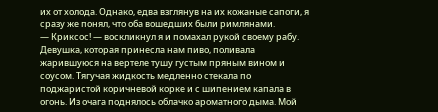их от холода. Однако, едва взглянув на их кожаные сапоги, я сразу же понял, что оба вошедших были римлянами.
— Криксос! — воскликнул я и помахал рукой своему рабу.
Девушка, которая принесла нам пиво, поливала жарившуюся на вертеле тушу густым пряным вином и соусом. Тягучая жидкость медленно стекала по поджаристой коричневой корке и с шипением капала в огонь. Из очага поднялось облачко ароматного дыма. Мой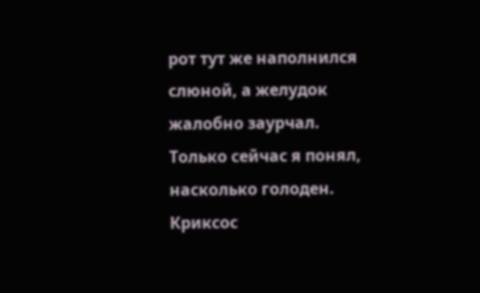рот тут же наполнился слюной, а желудок жалобно заурчал. Только сейчас я понял, насколько голоден. Криксос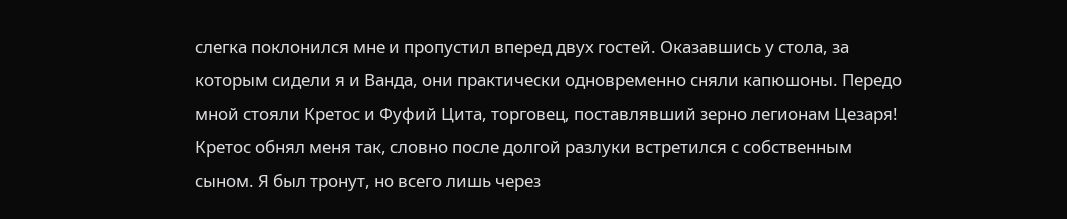слегка поклонился мне и пропустил вперед двух гостей. Оказавшись у стола, за которым сидели я и Ванда, они практически одновременно сняли капюшоны. Передо мной стояли Кретос и Фуфий Цита, торговец, поставлявший зерно легионам Цезаря! Кретос обнял меня так, словно после долгой разлуки встретился с собственным сыном. Я был тронут, но всего лишь через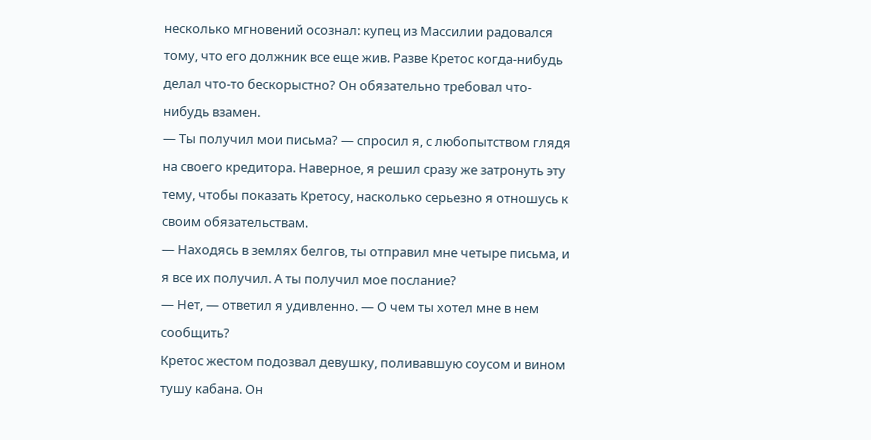несколько мгновений осознал: купец из Массилии радовался тому, что его должник все еще жив. Разве Кретос когда-нибудь делал что-то бескорыстно? Он обязательно требовал что-нибудь взамен.
— Ты получил мои письма? — спросил я, с любопытством глядя на своего кредитора. Наверное, я решил сразу же затронуть эту тему, чтобы показать Кретосу, насколько серьезно я отношусь к своим обязательствам.
— Находясь в землях белгов, ты отправил мне четыре письма, и я все их получил. А ты получил мое послание?
— Нет, — ответил я удивленно. — О чем ты хотел мне в нем сообщить?
Кретос жестом подозвал девушку, поливавшую соусом и вином тушу кабана. Он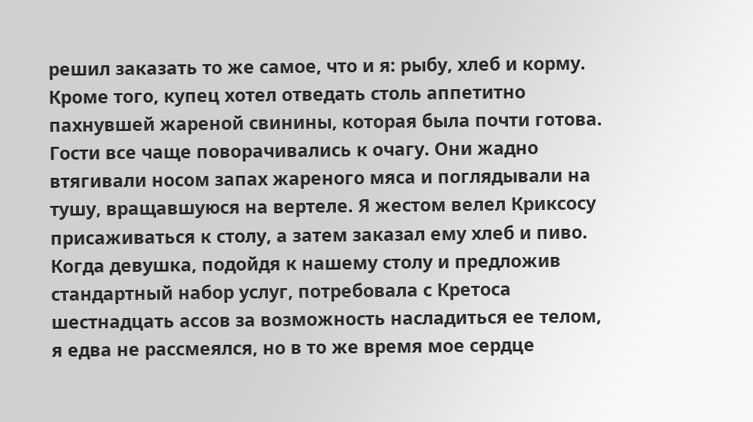решил заказать то же самое, что и я: рыбу, хлеб и корму. Кроме того, купец хотел отведать столь аппетитно пахнувшей жареной свинины, которая была почти готова.
Гости все чаще поворачивались к очагу. Они жадно втягивали носом запах жареного мяса и поглядывали на тушу, вращавшуюся на вертеле. Я жестом велел Криксосу присаживаться к столу, а затем заказал ему хлеб и пиво. Когда девушка, подойдя к нашему столу и предложив стандартный набор услуг, потребовала с Кретоса шестнадцать ассов за возможность насладиться ее телом, я едва не рассмеялся, но в то же время мое сердце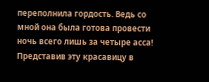переполнила гордость. Ведь со мной она была готова провести ночь всего лишь за четыре асса! Представив эту красавицу в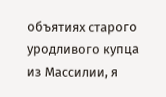объятиях старого уродливого купца из Массилии, я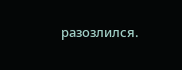разозлился.